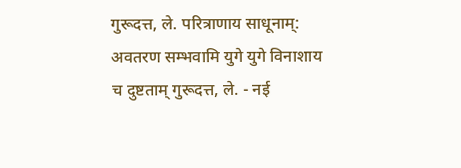गुरूदत्त, ले. परित्राणाय साधूनाम्: अवतरण सम्भवामि युगे युगे विनाशाय च दुष्टताम् गुरूदत्त, ले. - नई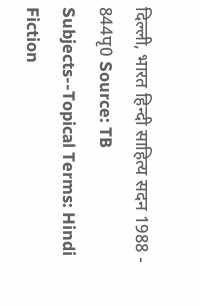दिल्ली, भारत हिन्दी साहित्य सदन 1988 - 844पृ0 Source: TB Subjects--Topical Terms: Hindi Fiction